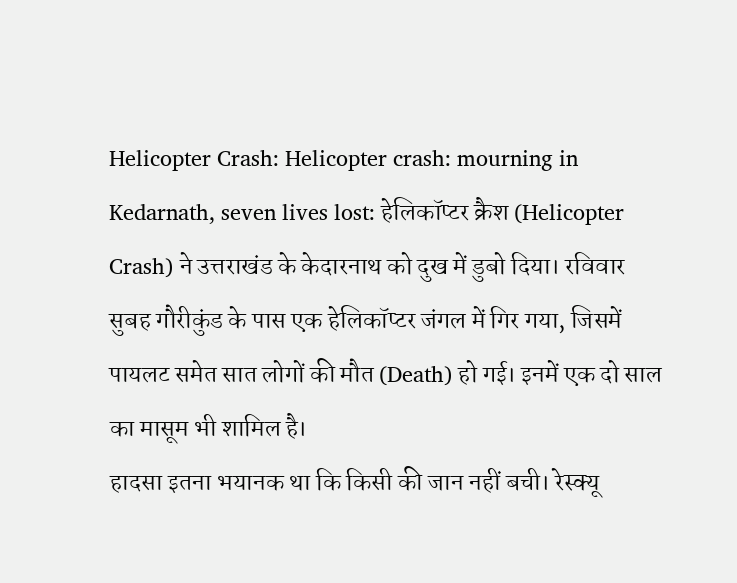Helicopter Crash: Helicopter crash: mourning in Kedarnath, seven lives lost: हेलिकॉप्टर क्रैश (Helicopter Crash) ने उत्तराखंड के केदारनाथ को दुख में डुबो दिया। रविवार सुबह गौरीकुंड के पास एक हेलिकॉप्टर जंगल में गिर गया, जिसमें पायलट समेत सात लोगों की मौत (Death) हो गई। इनमें एक दो साल का मासूम भी शामिल है।
हादसा इतना भयानक था कि किसी की जान नहीं बची। रेस्क्यू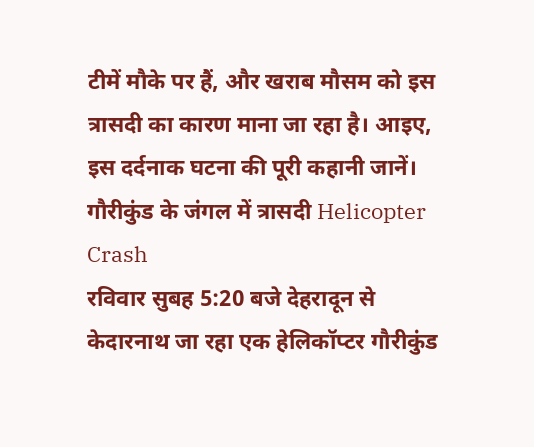टीमें मौके पर हैं, और खराब मौसम को इस त्रासदी का कारण माना जा रहा है। आइए, इस दर्दनाक घटना की पूरी कहानी जानें।
गौरीकुंड के जंगल में त्रासदी Helicopter Crash
रविवार सुबह 5:20 बजे देहरादून से केदारनाथ जा रहा एक हेलिकॉप्टर गौरीकुंड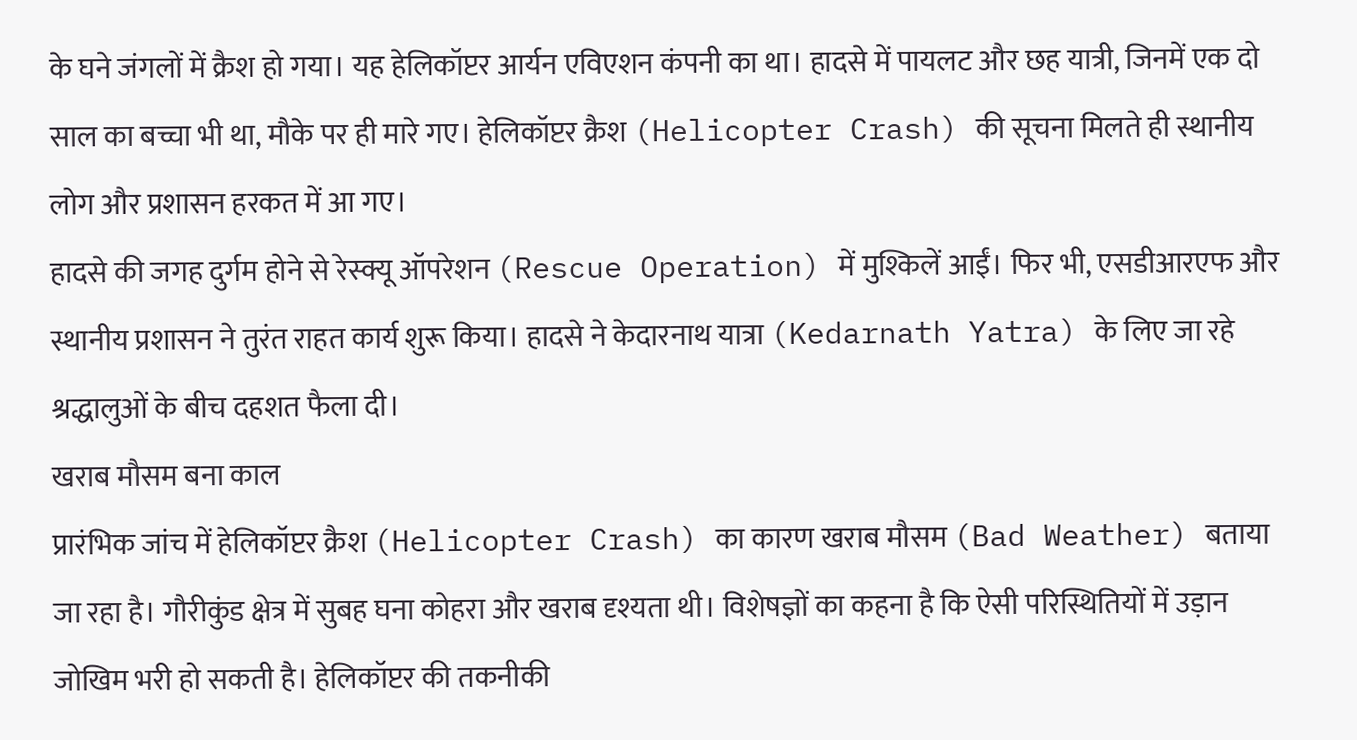के घने जंगलों में क्रैश हो गया। यह हेलिकॉप्टर आर्यन एविएशन कंपनी का था। हादसे में पायलट और छह यात्री, जिनमें एक दो साल का बच्चा भी था, मौके पर ही मारे गए। हेलिकॉप्टर क्रैश (Helicopter Crash) की सूचना मिलते ही स्थानीय लोग और प्रशासन हरकत में आ गए।
हादसे की जगह दुर्गम होने से रेस्क्यू ऑपरेशन (Rescue Operation) में मुश्किलें आईं। फिर भी, एसडीआरएफ और स्थानीय प्रशासन ने तुरंत राहत कार्य शुरू किया। हादसे ने केदारनाथ यात्रा (Kedarnath Yatra) के लिए जा रहे श्रद्धालुओं के बीच दहशत फैला दी।
खराब मौसम बना काल
प्रारंभिक जांच में हेलिकॉप्टर क्रैश (Helicopter Crash) का कारण खराब मौसम (Bad Weather) बताया जा रहा है। गौरीकुंड क्षेत्र में सुबह घना कोहरा और खराब दृश्यता थी। विशेषज्ञों का कहना है कि ऐसी परिस्थितियों में उड़ान जोखिम भरी हो सकती है। हेलिकॉप्टर की तकनीकी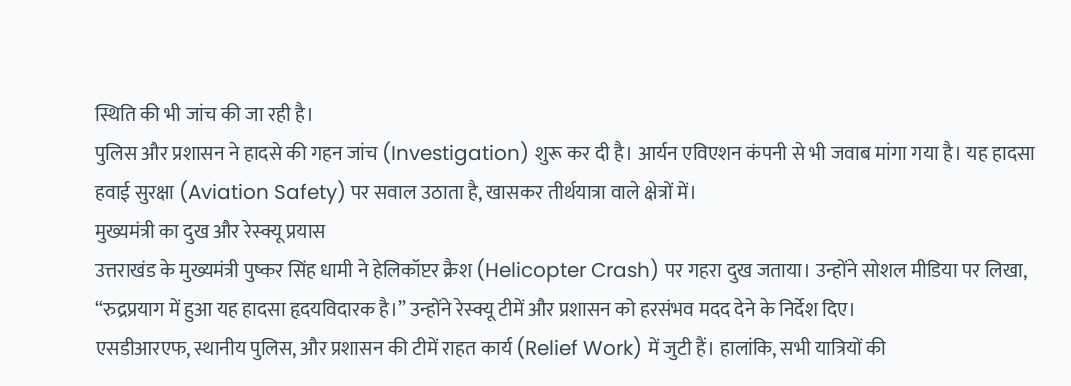स्थिति की भी जांच की जा रही है।
पुलिस और प्रशासन ने हादसे की गहन जांच (Investigation) शुरू कर दी है। आर्यन एविएशन कंपनी से भी जवाब मांगा गया है। यह हादसा हवाई सुरक्षा (Aviation Safety) पर सवाल उठाता है, खासकर तीर्थयात्रा वाले क्षेत्रों में।
मुख्यमंत्री का दुख और रेस्क्यू प्रयास
उत्तराखंड के मुख्यमंत्री पुष्कर सिंह धामी ने हेलिकॉप्टर क्रैश (Helicopter Crash) पर गहरा दुख जताया। उन्होंने सोशल मीडिया पर लिखा, “रुद्रप्रयाग में हुआ यह हादसा हृदयविदारक है।” उन्होंने रेस्क्यू टीमें और प्रशासन को हरसंभव मदद देने के निर्देश दिए।
एसडीआरएफ, स्थानीय पुलिस, और प्रशासन की टीमें राहत कार्य (Relief Work) में जुटी हैं। हालांकि, सभी यात्रियों की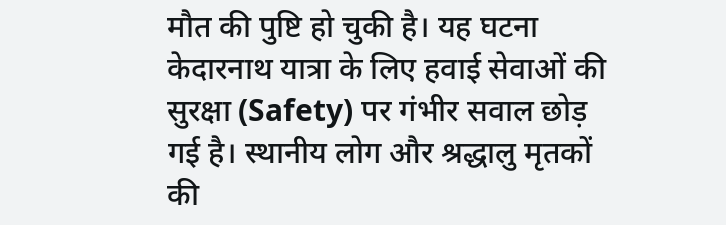मौत की पुष्टि हो चुकी है। यह घटना केदारनाथ यात्रा के लिए हवाई सेवाओं की सुरक्षा (Safety) पर गंभीर सवाल छोड़ गई है। स्थानीय लोग और श्रद्धालु मृतकों की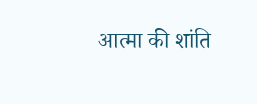आत्मा की शांति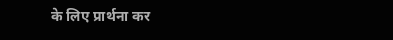के लिए प्रार्थना कर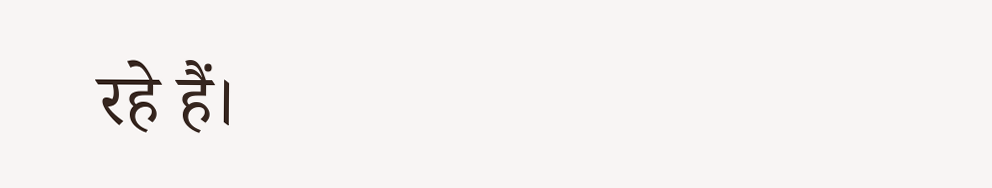रहे हैं।